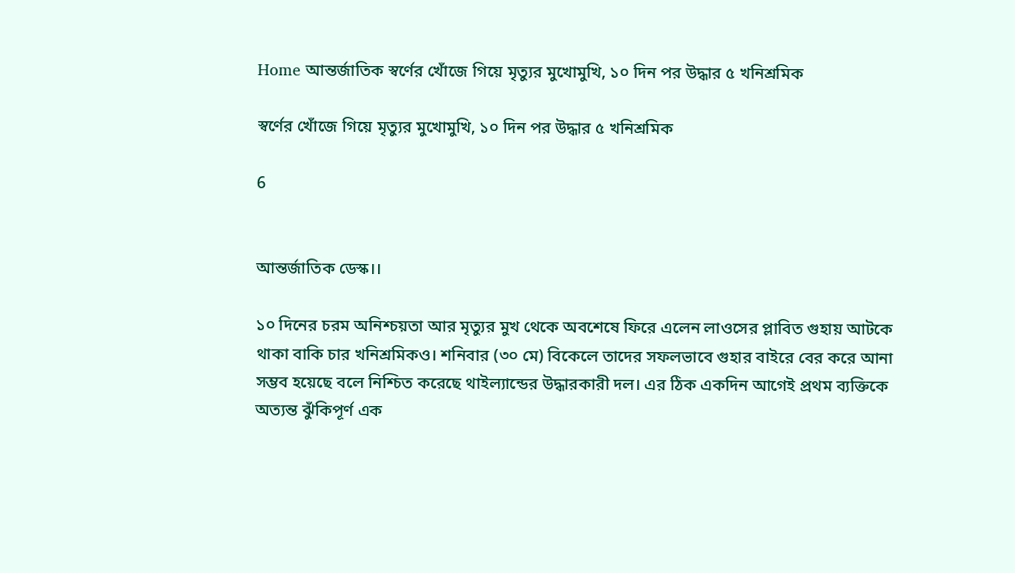Home আন্তর্জাতিক স্বর্ণের খোঁজে গিয়ে মৃত্যুর মুখোমুখি, ১০ দিন পর উদ্ধার ৫ খনিশ্রমিক

স্বর্ণের খোঁজে গিয়ে মৃত্যুর মুখোমুখি, ১০ দিন পর উদ্ধার ৫ খনিশ্রমিক

6


আন্তর্জাতিক ডেস্ক।।

১০ দিনের চরম অনিশ্চয়তা আর মৃত্যুর মুখ থেকে অবশেষে ফিরে এলেন লাওসের প্লাবিত গুহায় আটকে থাকা বাকি চার খনিশ্রমিকও। শনিবার (৩০ মে) বিকেলে তাদের সফলভাবে গুহার বাইরে বের করে আনা সম্ভব হয়েছে বলে নিশ্চিত করেছে থাইল্যান্ডের উদ্ধারকারী দল। এর ঠিক একদিন আগেই প্রথম ব্যক্তিকে অত্যন্ত ঝুঁকিপূর্ণ এক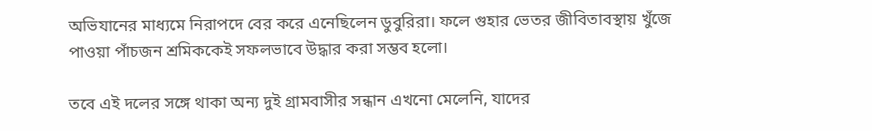অভিযানের মাধ্যমে নিরাপদে বের করে এনেছিলেন ডুবুরিরা। ফলে গুহার ভেতর জীবিতাবস্থায় খুঁজে পাওয়া পাঁচজন শ্রমিককেই সফলভাবে উদ্ধার করা সম্ভব হলো।

তবে এই দলের সঙ্গে থাকা অন্য দুই গ্রামবাসীর সন্ধান এখনো মেলেনি, যাদের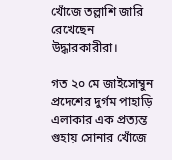খোঁজে তল্লাশি জারি রেখেছেন উদ্ধারকারীরা।

গত ২০ মে জাইসোম্বুন প্রদেশের দুর্গম পাহাড়ি এলাকার এক প্রত্যন্ত গুহায় সোনার খোঁজে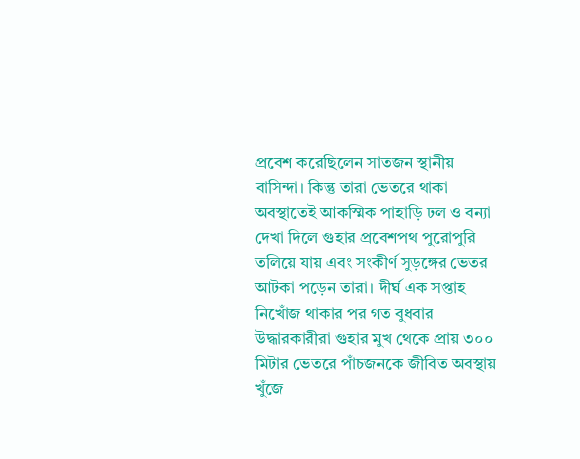প্রবেশ করেছিলেন সাতজন স্থানীয় বাসিন্দা। কিন্তু তারা ভেতরে থাকা অবস্থাতেই আকস্মিক পাহাড়ি ঢল ও বন্যা দেখা দিলে গুহার প্রবেশপথ পুরোপুরি তলিয়ে যায় এবং সংকীর্ণ সুড়ঙ্গের ভেতর আটকা পড়েন তারা। দীর্ঘ এক সপ্তাহ নিখোঁজ থাকার পর গত বুধবার উদ্ধারকারীরা গুহার মুখ থেকে প্রায় ৩০০ মিটার ভেতরে পাঁচজনকে জীবিত অবস্থায় খুঁজে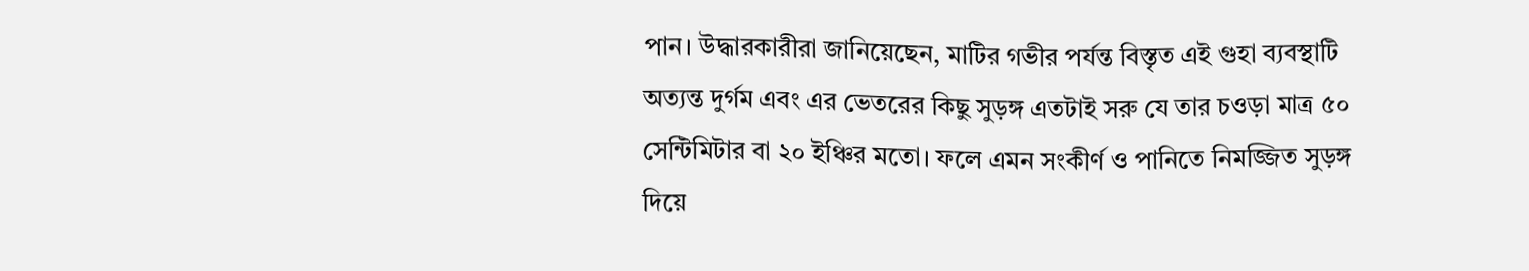পান। উদ্ধারকারীরা জানিয়েছেন, মাটির গভীর পর্যন্ত বিস্তৃত এই গুহা ব্যবস্থাটি অত্যন্ত দুর্গম এবং এর ভেতরের কিছু সুড়ঙ্গ এতটাই সরু যে তার চওড়া মাত্র ৫০ সেন্টিমিটার বা ২০ ইঞ্চির মতো। ফলে এমন সংকীর্ণ ও পানিতে নিমজ্জিত সুড়ঙ্গ দিয়ে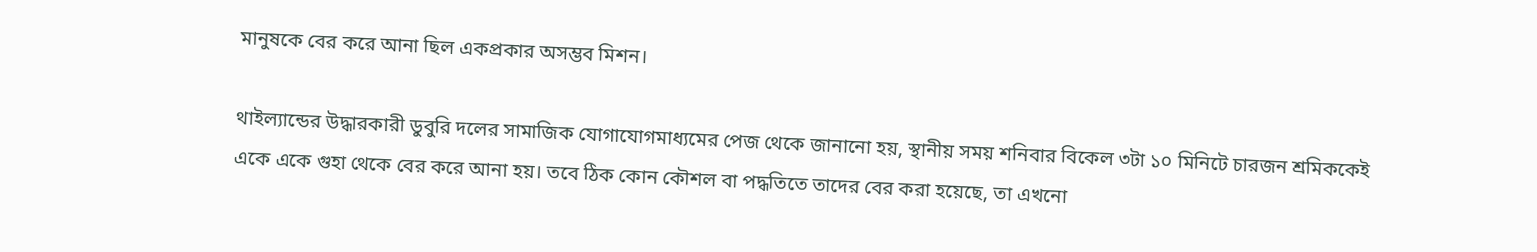মানুষকে বের করে আনা ছিল একপ্রকার অসম্ভব মিশন।

থাইল্যান্ডের উদ্ধারকারী ডুবুরি দলের সামাজিক যোগাযোগমাধ্যমের পেজ থেকে জানানো হয়, স্থানীয় সময় শনিবার বিকেল ৩টা ১০ মিনিটে চারজন শ্রমিককেই একে একে গুহা থেকে বের করে আনা হয়। তবে ঠিক কোন কৌশল বা পদ্ধতিতে তাদের বের করা হয়েছে, তা এখনো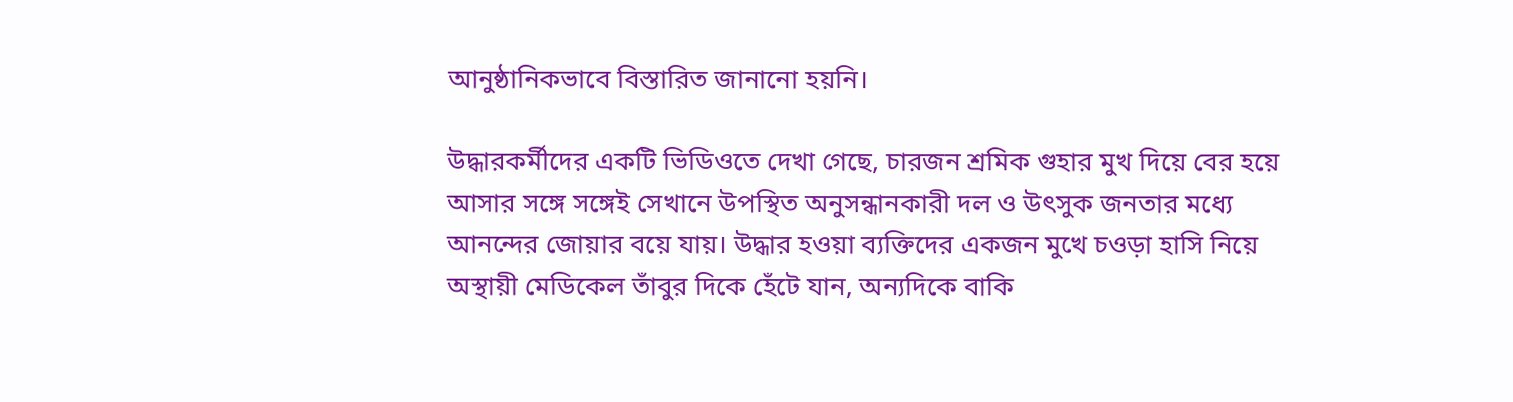আনুষ্ঠানিকভাবে বিস্তারিত জানানো হয়নি।

উদ্ধারকর্মীদের একটি ভিডিওতে দেখা গেছে, চারজন শ্রমিক গুহার মুখ দিয়ে বের হয়ে আসার সঙ্গে সঙ্গেই সেখানে উপস্থিত অনুসন্ধানকারী দল ও উৎসুক জনতার মধ্যে আনন্দের জোয়ার বয়ে যায়। উদ্ধার হওয়া ব্যক্তিদের একজন মুখে চওড়া হাসি নিয়ে অস্থায়ী মেডিকেল তাঁবুর দিকে হেঁটে যান, অন্যদিকে বাকি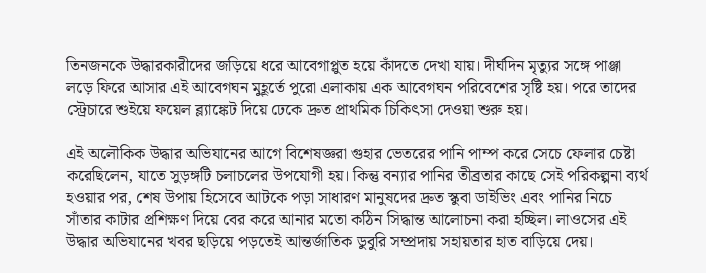তিনজনকে উদ্ধারকারীদের জড়িয়ে ধরে আবেগাপ্লুত হয়ে কাঁদতে দেখা যায়। দীর্ঘদিন মৃত্যুর সঙ্গে পাঞ্জা লড়ে ফিরে আসার এই আবেগঘন মুহূর্তে পুরো এলাকায় এক আবেগঘন পরিবেশের সৃষ্টি হয়। পরে তাদের স্ট্রেচারে শুইয়ে ফয়েল ব্ল্যাঙ্কেট দিয়ে ঢেকে দ্রুত প্রাথমিক চিকিৎসা দেওয়া শুরু হয়।

এই অলৌকিক উদ্ধার অভিযানের আগে বিশেষজ্ঞরা গুহার ভেতরের পানি পাম্প করে সেচে ফেলার চেষ্টা করেছিলেন, যাতে সুড়ঙ্গটি চলাচলের উপযোগী হয়। কিন্তু বন্যার পানির তীব্রতার কাছে সেই পরিকল্পনা ব্যর্থ হওয়ার পর, শেষ উপায় হিসেবে আটকে পড়া সাধারণ মানুষদের দ্রুত স্কুবা ডাইভিং এবং পানির নিচে সাঁতার কাটার প্রশিক্ষণ দিয়ে বের করে আনার মতো কঠিন সিদ্ধান্ত আলোচনা করা হচ্ছিল। লাওসের এই উদ্ধার অভিযানের খবর ছড়িয়ে পড়তেই আন্তর্জাতিক ডুবুরি সম্প্রদায় সহায়তার হাত বাড়িয়ে দেয়।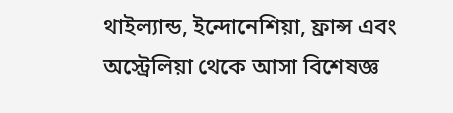থাইল্যান্ড, ইন্দোনেশিয়া, ফ্রান্স এবং অস্ট্রেলিয়া থেকে আসা বিশেষজ্ঞ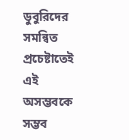ডুবুরিদের সমন্বিত প্রচেষ্টাতেই এই অসম্ভবকে সম্ভব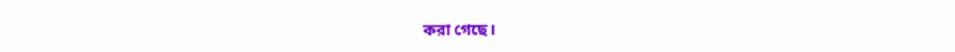করা গেছে।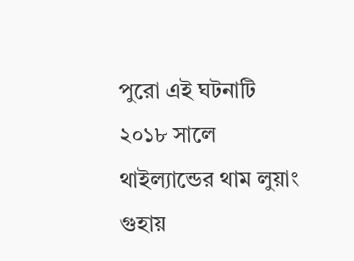পুরো এই ঘটনাটি ২০১৮ সালে থাইল্যান্ডের থাম লুয়াং গুহায়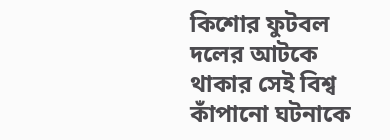কিশোর ফুটবল দলের আটকে থাকার সেই বিশ্ব কাঁপানো ঘটনাকে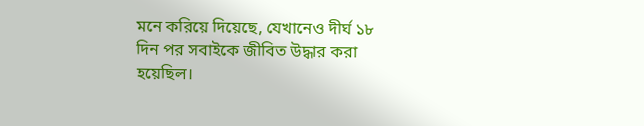মনে করিয়ে দিয়েছে, যেখানেও দীর্ঘ ১৮ দিন পর সবাইকে জীবিত উদ্ধার করা হয়েছিল।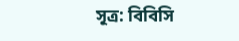সূত্র: বিবিসি